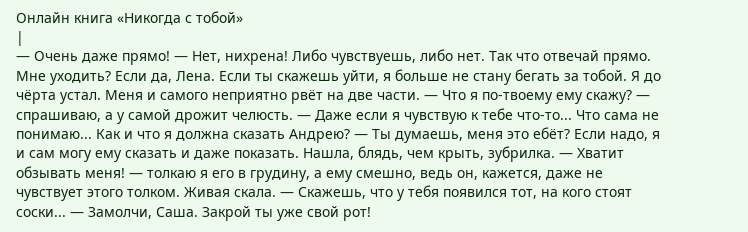Онлайн книга «Никогда с тобой»
|
— Очень даже прямо! — Нет, нихрена! Либо чувствуешь, либо нет. Так что отвечай прямо. Мне уходить? Если да, Лена. Если ты скажешь уйти, я больше не стану бегать за тобой. Я до чёрта устал. Меня и самого неприятно рвёт на две части. — Что я по-твоему ему скажу? — спрашиваю, а у самой дрожит челюсть. — Даже если я чувствую к тебе что-то... Что сама не понимаю... Как и что я должна сказать Андрею? — Ты думаешь, меня это ебёт? Если надо, я и сам могу ему сказать и даже показать. Нашла, блядь, чем крыть, зубрилка. — Хватит обзывать меня! — толкаю я его в грудину, а ему смешно, ведь он, кажется, даже не чувствует этого толком. Живая скала. — Скажешь, что у тебя появился тот, на кого стоят соски... — Замолчи, Саша. Закрой ты уже свой рот!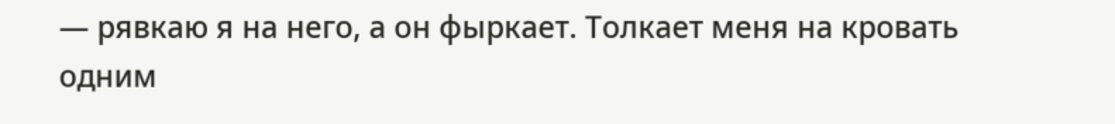— рявкаю я на него, а он фыркает. Толкает меня на кровать одним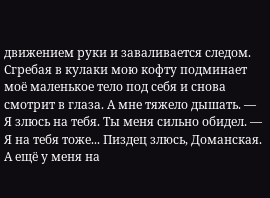движением руки и заваливается следом. Сгребая в кулаки мою кофту подминает моё маленькое тело под себя и снова смотрит в глаза. А мне тяжело дышать. — Я злюсь на тебя. Ты меня сильно обидел. — Я на тебя тоже... Пиздец злюсь, Доманская. А ещё у меня на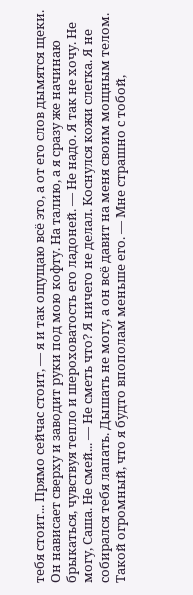тебя стоит... Прямо сейчас стоит, — я и так ощущаю всё это, а от его слов дымятся щеки. Он нависает сверху и заводит руки под мою кофту. На талию, а я сразу же начинаю брыкаться, чувствуя тепло и шероховатость его ладоней. — Не надо. Я так не хочу. Не могу, Саша. Не смей... — Не сметь что? Я ничего не делал. Коснулся кожи слегка. Я не собирался тебя лапать. Дышать не могу, а он всё давит на меня своим мощным телом. Такой огромный, что я будто впополам меньше его. — Мне страшно с тобой,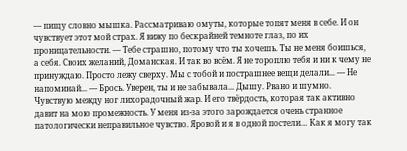— пищу словно мышка. Рассматриваю омуты, которые топят меня в себе. И он чувствует этот мой страх. Я вижу по бескрайней темноте глаз, по их проницательности. — Тебе страшно, потому что ты хочешь. Ты не меня боишься, а себя. Своих желаний, Доманская. И так во всём. Я не тороплю тебя и ни к чему не принуждаю. Просто лежу сверху. Мы с тобой и пострашнее вещи делали... — Не напоминай... — Брось. Уверен, ты и не забывала... Дышу. Рвано и шумно. Чувствую между ног лихорадочный жар. И его твёрдость, которая так активно давит на мою промежность. У меня из-за этого зарождается очень странное патологически неправильное чувство. Яровой и я в одной постели… Как я могу так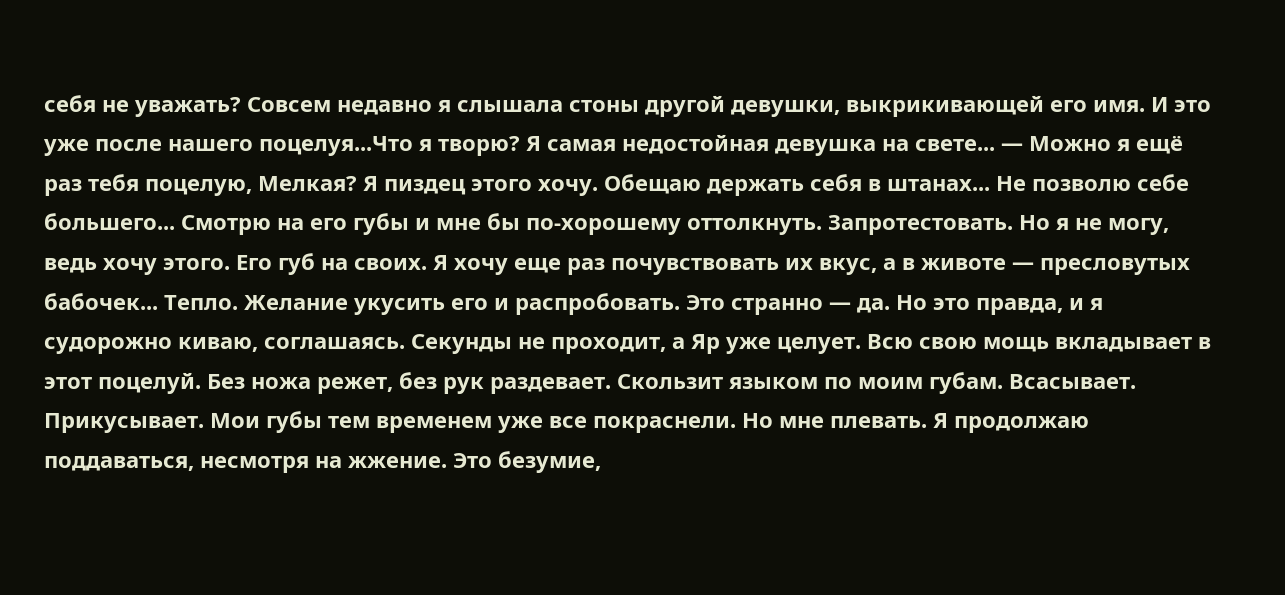себя не уважать? Совсем недавно я слышала стоны другой девушки, выкрикивающей его имя. И это уже после нашего поцелуя...Что я творю? Я самая недостойная девушка на свете... — Можно я ещё раз тебя поцелую, Мелкая? Я пиздец этого хочу. Обещаю держать себя в штанах... Не позволю себе большего... Смотрю на его губы и мне бы по-хорошему оттолкнуть. Запротестовать. Но я не могу, ведь хочу этого. Его губ на своих. Я хочу еще раз почувствовать их вкус, а в животе — пресловутых бабочек... Тепло. Желание укусить его и распробовать. Это странно — да. Но это правда, и я судорожно киваю, соглашаясь. Секунды не проходит, а Яр уже целует. Всю свою мощь вкладывает в этот поцелуй. Без ножа режет, без рук раздевает. Скользит языком по моим губам. Всасывает. Прикусывает. Мои губы тем временем уже все покраснели. Но мне плевать. Я продолжаю поддаваться, несмотря на жжение. Это безумие,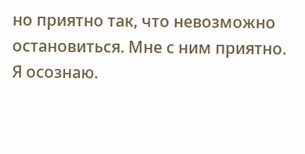но приятно так, что невозможно остановиться. Мне с ним приятно. Я осознаю.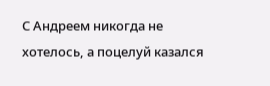С Андреем никогда не хотелось, а поцелуй казался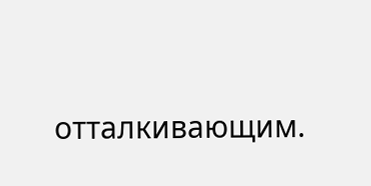отталкивающим.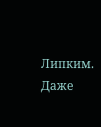Липким. Даже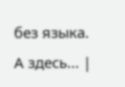без языка. А здесь... |